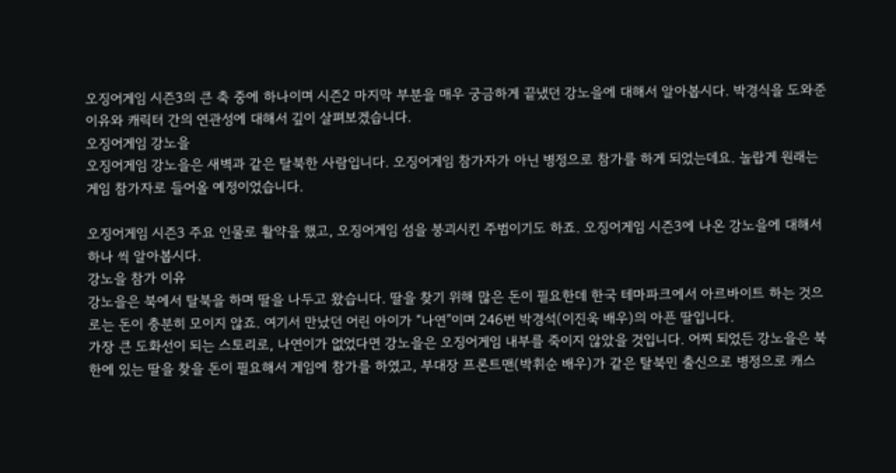오징어게임 시즌3의 큰 축 중에 하나이며 시즌2 마지막 부분을 매우 궁금하게 끝냈던 강노을에 대해서 알아봅시다. 박경식을 도와준 이유와 캐릭터 간의 연관성에 대해서 깊이 살펴보겠습니다.
오징어게임 강노을
오징어게임 강노을은 새벽과 같은 탈북한 사람입니다. 오징어게임 참가자가 아닌 병정으로 참가를 하게 되었는데요. 놀랍게 원래는 게임 참가자로 들어올 예정이었습니다.

오징어게임 시즌3 주요 인물로 활약을 했고, 오징어게임 섬을 붕괴시킨 주범이기도 하죠. 오징어게임 시즌3에 나온 강노을에 대해서 하나 씩 알아봅시다.
강노을 참가 이유
강노을은 북에서 탈북을 하며 딸을 나두고 왔습니다. 딸을 찾기 위해 많은 돈이 필요한데 한국 테마파크에서 아르바이트 하는 것으로는 돈이 충분히 모이지 않죠. 여기서 만났던 어린 아이가 “나연”이며 246번 박경석(이진욱 배우)의 아픈 딸입니다.
가장 큰 도화선이 되는 스토리로, 나연이가 없었다면 강노을은 오징어게임 내부를 죽이지 않았을 것입니다. 어찌 되었든 강노을은 북한에 있는 딸을 찾을 돈이 필요해서 게임에 참가를 하였고, 부대장 프론트맨(박휘순 배우)가 같은 탈북민 출신으로 병정으로 캐스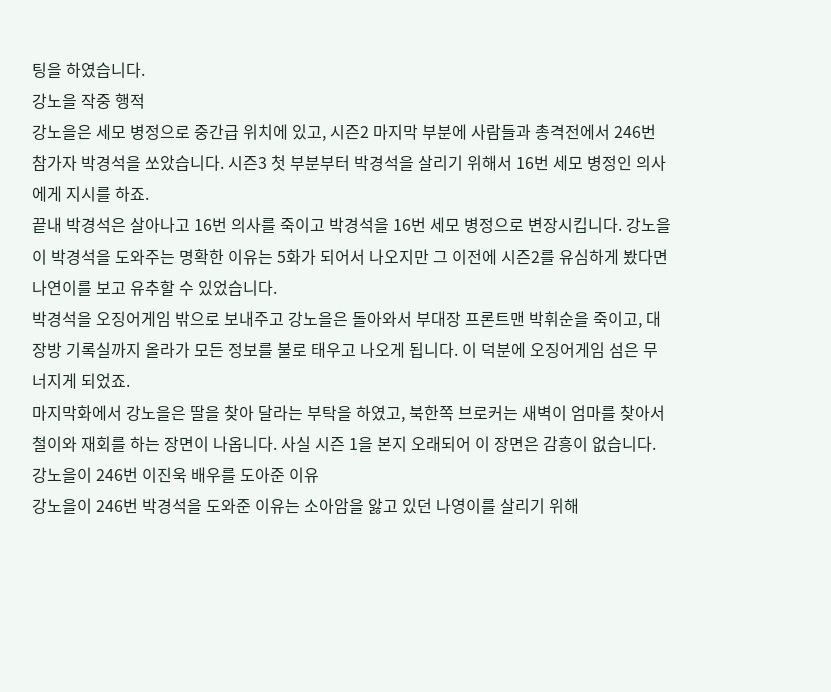팅을 하였습니다.
강노을 작중 행적
강노을은 세모 병정으로 중간급 위치에 있고, 시즌2 마지막 부분에 사람들과 총격전에서 246번 참가자 박경석을 쏘았습니다. 시즌3 첫 부분부터 박경석을 살리기 위해서 16번 세모 병정인 의사에게 지시를 하죠.
끝내 박경석은 살아나고 16번 의사를 죽이고 박경석을 16번 세모 병정으로 변장시킵니다. 강노을이 박경석을 도와주는 명확한 이유는 5화가 되어서 나오지만 그 이전에 시즌2를 유심하게 봤다면 나연이를 보고 유추할 수 있었습니다.
박경석을 오징어게임 밖으로 보내주고 강노을은 돌아와서 부대장 프론트맨 박휘순을 죽이고, 대장방 기록실까지 올라가 모든 정보를 불로 태우고 나오게 됩니다. 이 덕분에 오징어게임 섬은 무너지게 되었죠.
마지막화에서 강노을은 딸을 찾아 달라는 부탁을 하였고, 북한쪽 브로커는 새벽이 엄마를 찾아서 철이와 재회를 하는 장면이 나옵니다. 사실 시즌 1을 본지 오래되어 이 장면은 감흥이 없습니다.
강노을이 246번 이진욱 배우를 도아준 이유
강노을이 246번 박경석을 도와준 이유는 소아암을 앓고 있던 나영이를 살리기 위해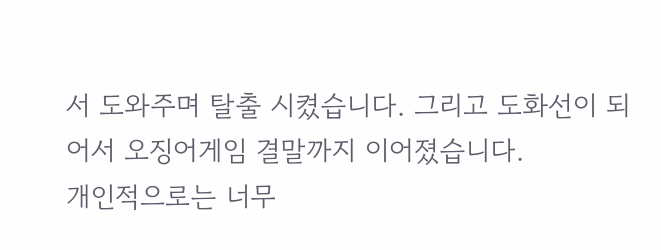서 도와주며 탈출 시켰습니다. 그리고 도화선이 되어서 오징어게임 결말까지 이어졌습니다.
개인적으로는 너무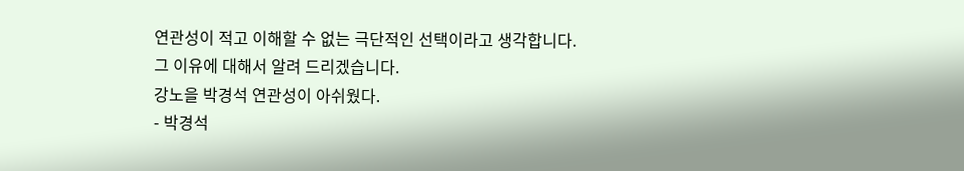연관성이 적고 이해할 수 없는 극단적인 선택이라고 생각합니다. 그 이유에 대해서 알려 드리겠습니다.
강노을 박경석 연관성이 아쉬웠다.
- 박경석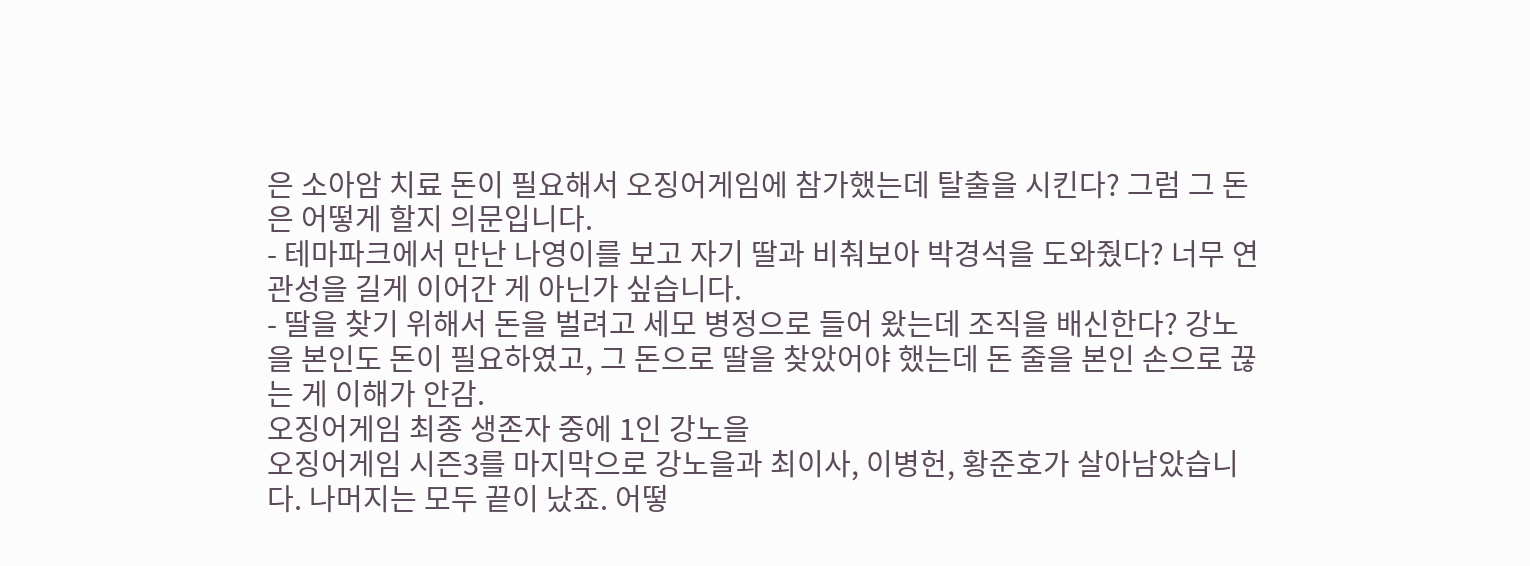은 소아암 치료 돈이 필요해서 오징어게임에 참가했는데 탈출을 시킨다? 그럼 그 돈은 어떻게 할지 의문입니다.
- 테마파크에서 만난 나영이를 보고 자기 딸과 비춰보아 박경석을 도와줬다? 너무 연관성을 길게 이어간 게 아닌가 싶습니다.
- 딸을 찾기 위해서 돈을 벌려고 세모 병정으로 들어 왔는데 조직을 배신한다? 강노을 본인도 돈이 필요하였고, 그 돈으로 딸을 찾았어야 했는데 돈 줄을 본인 손으로 끊는 게 이해가 안감.
오징어게임 최종 생존자 중에 1인 강노을
오징어게임 시즌3를 마지막으로 강노을과 최이사, 이병헌, 황준호가 살아남았습니다. 나머지는 모두 끝이 났죠. 어떻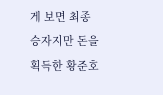게 보면 최종 승자지만 돈을 획득한 황준호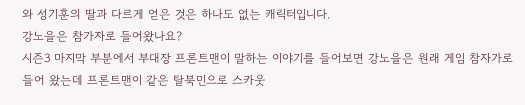와 성기훈의 딸과 다르게 얻은 것은 하나도 없는 캐릭터입니다.
강노을은 참가자로 들어왔나요?
시즌3 마지막 부분에서 부대장 프론트맨이 말하는 이야기를 들어보면 강노을은 원래 게임 참자가로 들어 왔는데 프론트맨이 같은 탈북민으로 스카웃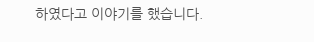하였다고 이야기를 했습니다.